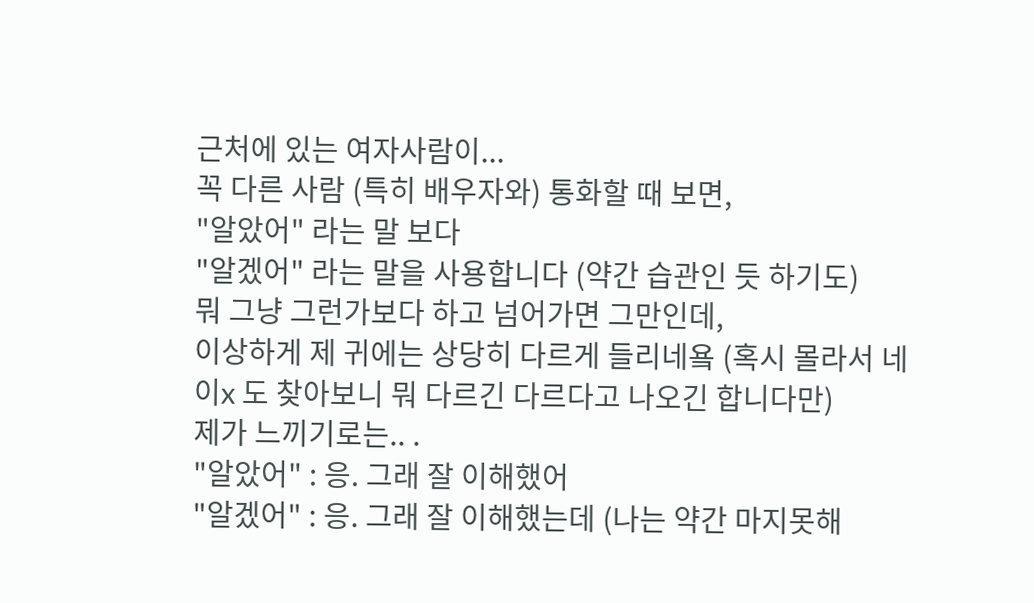근처에 있는 여자사람이...
꼭 다른 사람 (특히 배우자와) 통화할 때 보면,
"알았어" 라는 말 보다
"알겠어" 라는 말을 사용합니다 (약간 습관인 듯 하기도)
뭐 그냥 그런가보다 하고 넘어가면 그만인데,
이상하게 제 귀에는 상당히 다르게 들리네욬 (혹시 몰라서 네이x 도 찾아보니 뭐 다르긴 다르다고 나오긴 합니다만)
제가 느끼기로는.. .
"알았어" : 응. 그래 잘 이해했어
"알겠어" : 응. 그래 잘 이해했는데 (나는 약간 마지못해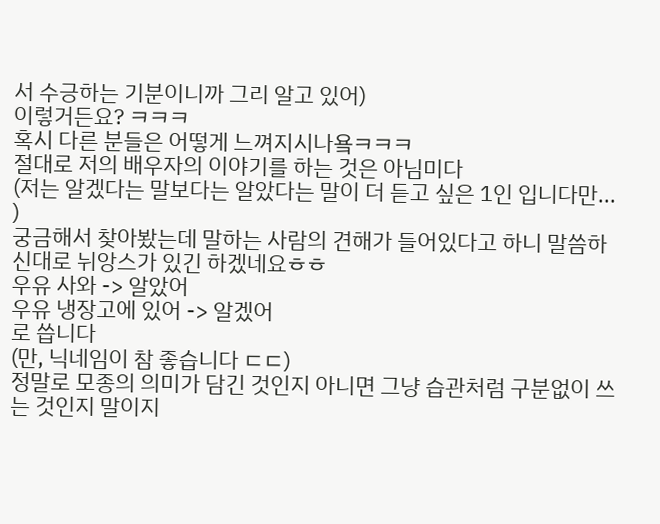서 수긍하는 기분이니까 그리 알고 있어)
이렇거든요? ㅋㅋㅋ
혹시 다른 분들은 어떻게 느껴지시나욬ㅋㅋㅋ
절대로 저의 배우자의 이야기를 하는 것은 아님미다
(저는 알겠다는 말보다는 알았다는 말이 더 듣고 싶은 1인 입니다만... )
궁금해서 찾아봤는데 말하는 사람의 견해가 들어있다고 하니 말씀하신대로 뉘앙스가 있긴 하겠네요ㅎㅎ
우유 사와 -> 알았어
우유 냉장고에 있어 -> 알겠어
로 씁니다
(만, 닉네임이 참 좋습니다 ㄷㄷ)
정말로 모종의 의미가 담긴 것인지 아니면 그냥 습관처럼 구분없이 쓰는 것인지 말이지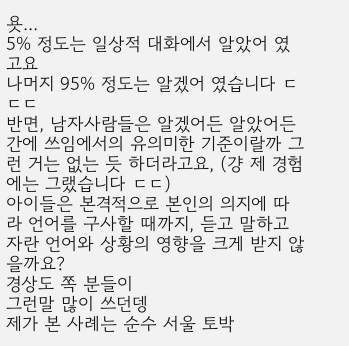욧...
5% 정도는 일상적 대화에서 알았어 였고요
나머지 95% 정도는 알겠어 였습니다 ㄷㄷㄷ
반면, 남자사람들은 알겠어든 알았어든 간에 쓰임에서의 유의미한 기준이랄까 그런 거는 없는 듯 하더라고요, (걍 제 경험에는 그랬습니다 ㄷㄷ)
아이들은 본격적으로 본인의 의지에 따라 언어를 구사할 때까지, 듣고 말하고 자란 언어와 상황의 영향을 크게 받지 않을까요?
경상도 쪽 분들이
그런말 많이 쓰던뎅
제가 본 사례는 순수 서울 토박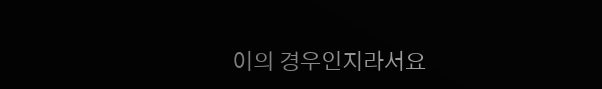이의 경우인지라서요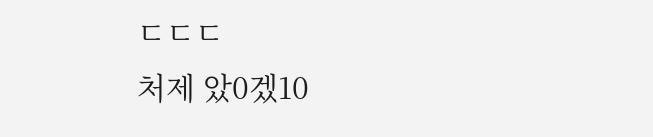ㄷㄷㄷ
처제 았0겠10